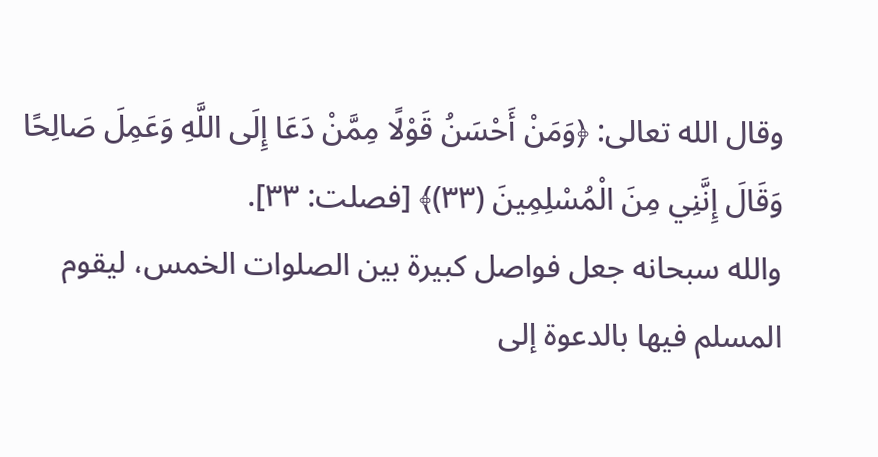وقال الله تعالى: ﴿وَمَنْ أَحْسَنُ قَوْلًا مِمَّنْ دَعَا إِلَى اللَّهِ وَعَمِلَ صَالِحًا وَقَالَ إِنَّنِي مِنَ الْمُسْلِمِينَ (٣٣)﴾ [فصلت: ٣٣].
والله سبحانه جعل فواصل كبيرة بين الصلوات الخمس، ليقوم المسلم فيها بالدعوة إلى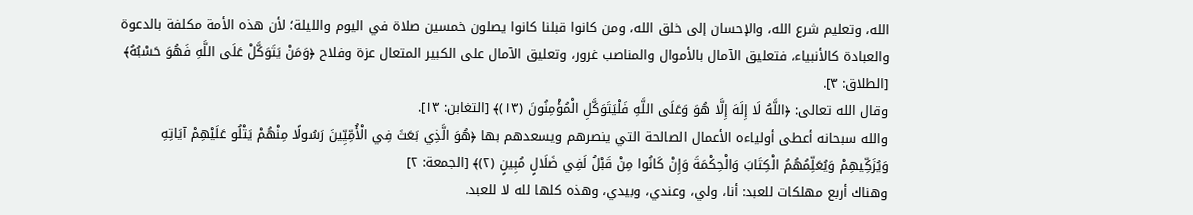الله، وتعليم شرع الله، والإحسان إلى خلق الله، ومن كانوا قبلنا كانوا يصلون خمسين صلاة في اليوم والليلة؛ لأن هذه الأمة مكلفة بالدعوة والعبادة كالأنبياء، فتعليق الآمال بالأموال والمناصب غرور، وتعليق الآمال على الكبير المتعال عزة وفلاح ﴿وَمَنْ يَتَوَكَّلْ عَلَى اللَّهِ فَهُوَ حَسْبُهُ﴾ [الطلاق: ٣].
وقال الله تعالى: ﴿اللَّهُ لَا إِلَهَ إِلَّا هُوَ وَعَلَى اللَّهِ فَلْيَتَوَكَّلِ الْمُؤْمِنُونَ (١٣)﴾ [التغابن: ١٣].
والله سبحانه أعطى أولياءه الأعمال الصالحة التي ينصرهم ويسعدهم بها ﴿هُوَ الَّذِي بَعَثَ فِي الْأُمِّيِّينَ رَسُولًا مِنْهُمْ يَتْلُو عَلَيْهِمْ آيَاتِهِ وَيُزَكِّيهِمْ وَيُعَلِّمُهُمُ الْكِتَابَ وَالْحِكْمَةَ وَإِنْ كَانُوا مِنْ قَبْلُ لَفِي ضَلَالٍ مُبِينٍ (٢)﴾ [الجمعة: ٢]
وهناك أربع مهلكات للعبد: أنا، ولي، وعندي، وبيدي، وهذه كلها لله لا للعبد.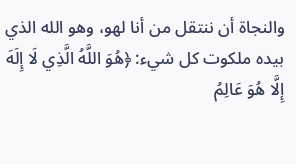والنجاة أن ننتقل من أنا لهو، وهو الله الذي بيده ملكوت كل شيء: ﴿هُوَ اللَّهُ الَّذِي لَا إِلَهَ إِلَّا هُوَ عَالِمُ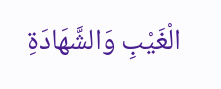الْغَيْبِ وَالشَّهَادَةِ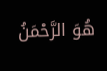هُوَ الرَّحْمَنُ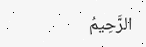الرَّحِيمُ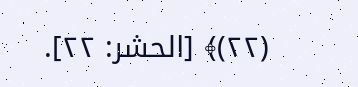(٢٢)﴾ [الحشر: ٢٢].